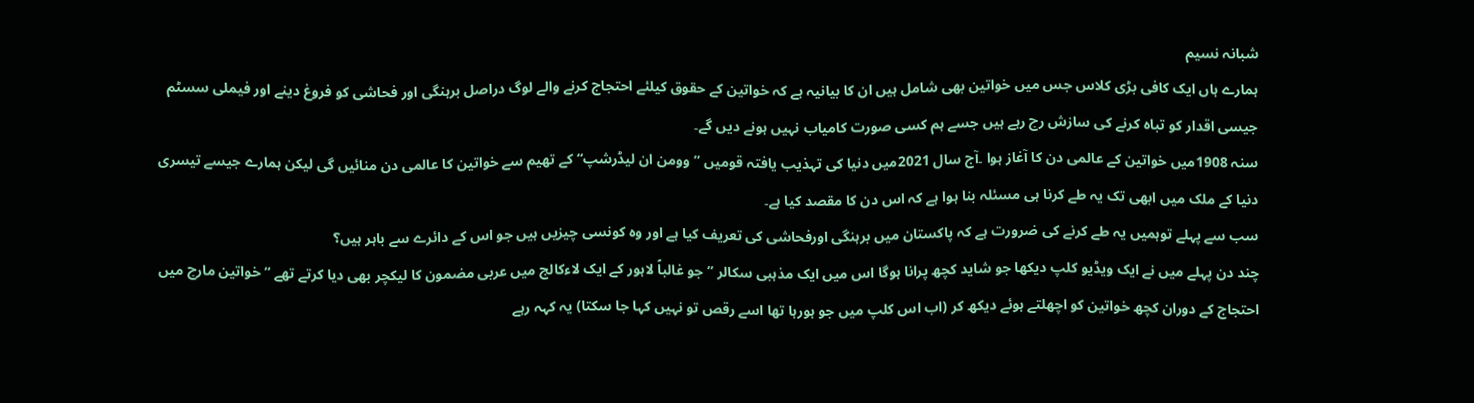شبانہ نسیم
ہمارے ہاں ایک کافی بڑی کلاس جس میں خواتین بھی شامل ہیں ان کا بیانیہ ہے کہ خواتین کے حقوق کیلئے احتجاج کرنے والے لوگ دراصل برہنگی اور فحاشی کو فروغ دینے اور فیملی سسٹم جیسی اقدار کو تباہ کرنے کی سازش رچ رہے ہیں جسے ہم کسی صورت کامیاب نہیں ہونے دیں گے۔
سنہ 1908میں خواتین کے عالمی دن کا آغاز ہوا ۔آج سال 2021میں دنیا کی تہذیب یافتہ قومیں ”وومن ان لیڈرشپ“ کے تھیم سے خواتین کا عالمی دن منائیں گی لیکن ہمارے جیسے تیسری دنیا کے ملک میں ابھی تک یہ طے کرنا ہی مسئلہ بنا ہوا ہے کہ اس دن کا مقصد کیا ہے۔
سب سے پہلے توہمیں یہ طے کرنے کی ضرورت ہے کہ پاکستان میں برہنگی اورفحاشی کی تعریف کیا ہے اور وہ کونسی چیزیں ہیں جو اس کے دائرے سے باہر ہیں؟
چند دن پہلے میں نے ایک ویڈیو کلپ دیکھا جو شاید کچھ پرانا ہوگا اس میں ایک مذہبی سکالر ”جو غالباً لاہور کے ایک لاءکالج میں عربی مضمون کا لیکچر بھی دیا کرتے تھے “ خواتین مارچ میں احتجاج کے دوران کچھ خواتین کو اچھلتے ہوئے دیکھ کر (اب اس کلپ میں جو ہورہا تھا اسے رقص تو نہیں کہا جا سکتا) یہ کہہ رہے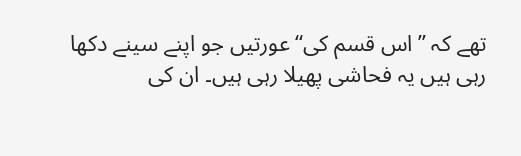تھے کہ ”اس قسم کی“ عورتیں جو اپنے سینے دکھا رہی ہیں یہ فحاشی پھیلا رہی ہیں۔ ان کی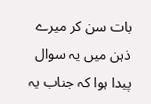بات سن کر میرے ذہن میں یہ سوال پیدا ہوا کہ جناب یہ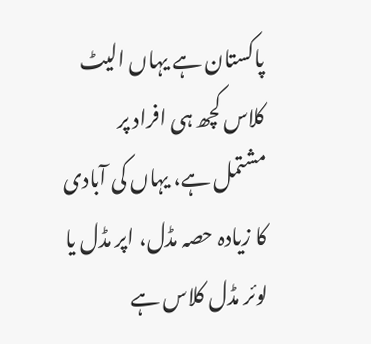پاکستان ہے یہاں الیٹ کلاس کچھ ہی افراد پر مشتمل ہے، یہاں کی آبادی کا زیادہ حصہ مڈل، اپر مڈل یا لوئر مڈل کلاس ہے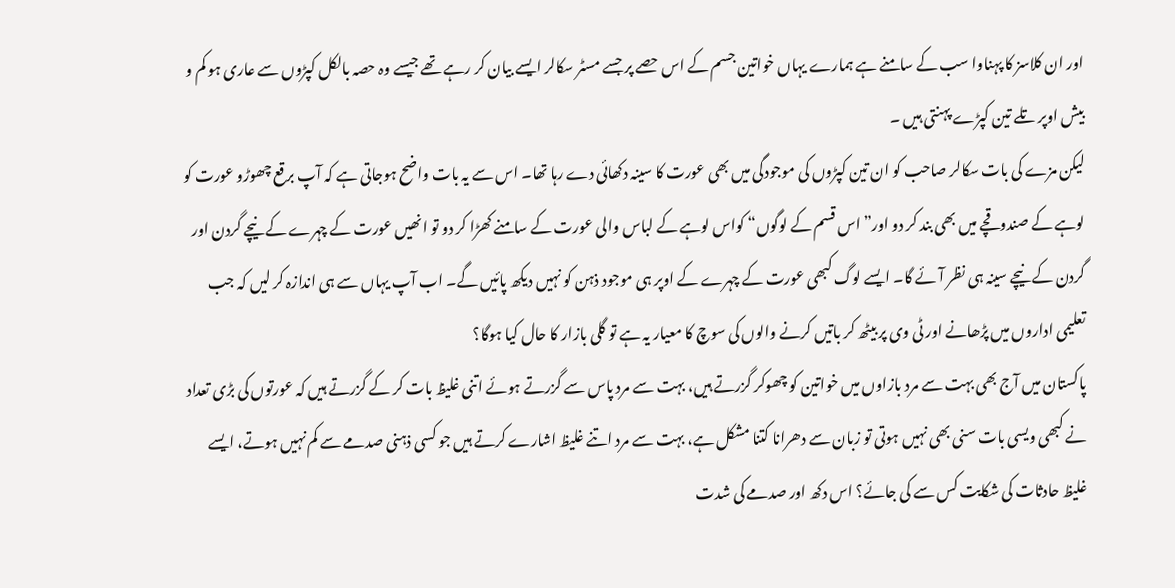اور ان کلاسز کا پہناوا سب کے سامنے ہے ہمارے یہاں خواتین جسم کے اس حصے پر جسے مسٹر سکالر ایسے بیان کر رہے تھے جیسے وہ حصہ بالکل کپڑوں سے عاری ہو کم و بیش اوپر تلے تین کپڑے پہنتی ہیں ۔
لیکن مزے کی بات سکالر صاحب کو ان تین کپڑوں کی موجودگی میں بھی عورت کا سینہ دکھائی دے رہا تھا۔ اس سے یہ بات واضح ہوجاتی ہے کہ آپ برقع چھوڑو عورت کو لوہے کے صندوقچے میں بھی بند کر دو اور” اس قسم کے لوگوں“ کواس لوہے کے لباس والی عورت کے سامنے کھڑا کر دو تو انھیں عورت کے چہرے کے نیچے گردن اور گردن کے نیچے سینہ ہی نظر آئے گا۔ ایسے لوگ کبھی عورت کے چہرے کے اوپر ہی موجود ذہن کو نہیں دیکھ پائیں گے۔ اب آپ یہاں سے ہی اندازہ کر لیں کہ جب تعلیمی اداروں میں پڑھانے اور ٹی وی پر بیٹھ کر باتیں کرنے والوں کی سوچ کا معیار یہ ہے تو گلی بازار کا حال کیا ہوگا؟
پاکستان میں آج بھی بہت سے مرد بازاوں میں خواتین کو چھوکر گزرتے ہیں، بہت سے مرد پاس سے گزرتے ہوئے اتنی غلیظ بات کر کے گزرتے ہیں کہ عورتوں کی بڑی تعداد نے کبھی ویسی بات سنی بھی نہیں ہوتی تو زبان سے دھرانا کتنا مشکل ہے، بہت سے مرد اتنے غلیظ اشارے کرتے ہیں جو کسی ذہنی صدمے سے کم نہیں ہوتے، ایسے غلیظ حادثات کی شکایت کس سے کی جائے؟ اس دکھ اور صدمے کی شدت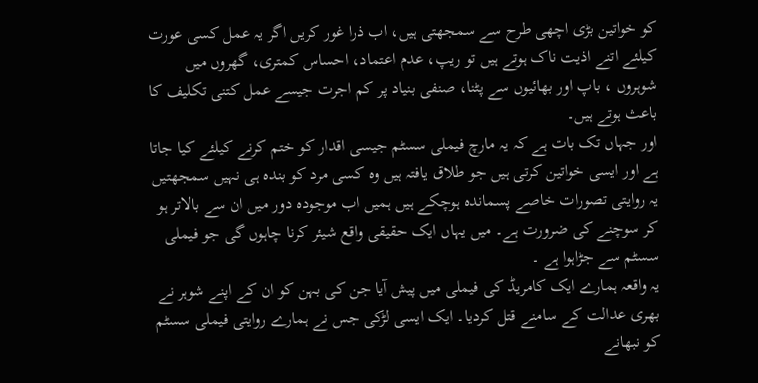کو خواتین بڑی اچھی طرح سے سمجھتی ہیں، اب ذرا غور کریں اگر یہ عمل کسی عورت کیلئے اتنے اذیت ناک ہوتے ہیں تو ریپ، عدم اعتماد، احساس کمتری، گھروں میں شوہروں ، باپ اور بھائیوں سے پٹنا، صنفی بنیاد پر کم اجرت جیسے عمل کتنی تکلیف کا باعث ہوتے ہیں۔
اور جہاں تک بات ہے کہ یہ مارچ فیملی سسٹم جیسی اقدار کو ختم کرنے کیلئے کیا جاتا ہے اور ایسی خواتین کرتی ہیں جو طلاق یافتہ ہیں وہ کسی مرد کو بندہ ہی نہیں سمجھتیں یہ روایتی تصورات خاصے پسماندہ ہوچکے ہیں ہمیں اب موجودہ دور میں ان سے بالاتر ہو کر سوچنے کی ضرورت ہے۔ میں یہاں ایک حقیقی واقع شیئر کرنا چاہوں گی جو فیملی سسٹم سے جڑاہوا ہے ۔
یہ واقعہ ہمارے ایک کامریڈ کی فیملی میں پیش آیا جن کی بہن کو ان کے اپنے شوہر نے بھری عدالت کے سامنے قتل کردیا۔ ایک ایسی لڑکی جس نے ہمارے روایتی فیملی سسٹم کو نبھانے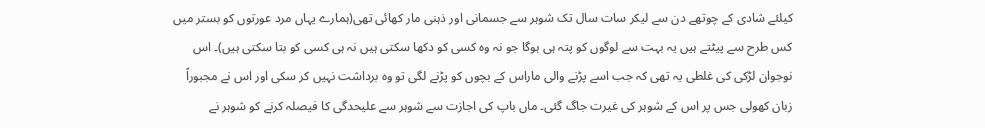کیلئے شادی کے چوتھے دن سے لیکر سات سال تک شوہر سے جسمانی اور ذہنی مار کھائی تھی(ہمارے یہاں مرد عورتوں کو بستر میں کس طرح سے پیٹتے ہیں یہ بہت سے لوگوں کو پتہ ہی ہوگا جو نہ وہ کسی کو دکھا سکتی ہیں نہ ہی کسی کو بتا سکتی ہیں)۔ اس نوجوان لڑکی کی غلطی یہ تھی کہ جب اسے پڑنے والی ماراس کے بچوں کو پڑنے لگی تو وہ برداشت نہیں کر سکی اور اس نے مجبوراً زبان کھولی جس پر اس کے شوہر کی غیرت جاگ گئی۔ ماں باپ کی اجازت سے شوہر سے علیحدگی کا فیصلہ کرنے کو شوہر نے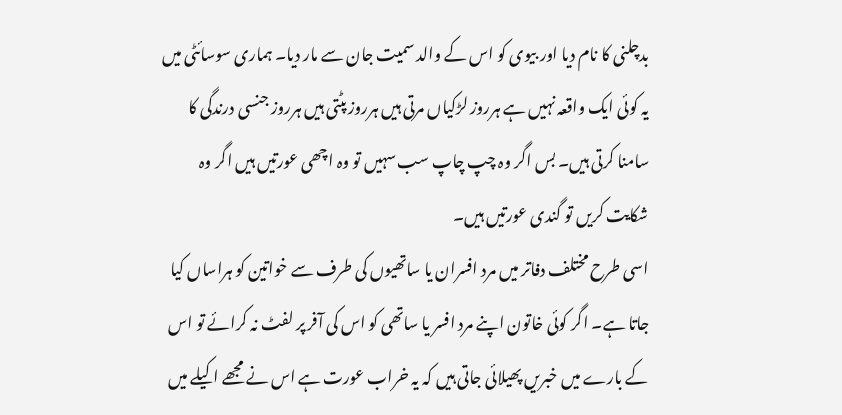بدچلنی کا نام دیا اور بیوی کو اس کے والد سمیت جان سے مار دیا۔ ہماری سوسائٹی میں یہ کوئی ایک واقعہ نہیں ہے ہرروز لڑکیاں مرتی ہیں ہرروز پٹتی ہیں ہرروز جنسی درندگی کا سامنا کرتی ہیں۔ بس اگر وہ چپ چاپ سب سہیں تو وہ اچھی عورتیں ہیں اگر وہ شکایت کریں تو گندی عورتیں ہیں۔
اسی طرح مختلف دفاتر میں مرد افسران یا ساتھیوں کی طرف سے خواتین کو ہراساں کیا جاتا ہے۔ اگر کوئی خاتون اپنے مرد افسر یا ساتھی کو اس کی آفر پر لفٹ نہ کرائے تو اس کے بارے میں خبریں پھیلائی جاتی ہیں کہ یہ خراب عورت ہے اس نے مجھے اکیلے میں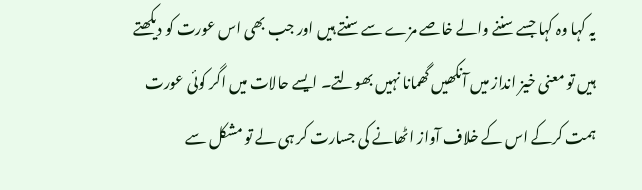یہ کہا وہ کہا جسے سننے والے خاصے مزے سے سنتے ہیں اور جب بھی اس عورت کو دیکھتے ہیں تو معنی خیز انداز میں آنکھیں گھمانا نہیں بھولتے۔ ایسے حالات میں اگر کوئی عورت ہمت کرکے اس کے خلاف آواز اٹھانے کی جسارت کر ہی لے تو مشکل سے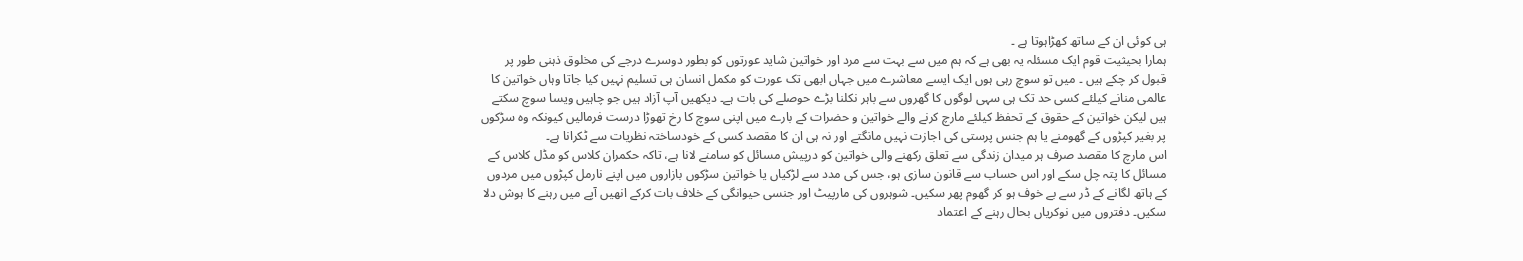ہی کوئی ان کے ساتھ کھڑاہوتا ہے ۔
ہمارا بحیثیت قوم ایک مسئلہ یہ بھی ہے کہ ہم میں سے بہت سے مرد اور خواتین شاید عورتوں کو بطور دوسرے درجے کی مخلوق ذہنی طور پر قبول کر چکے ہیں ۔ میں تو سوچ رہی ہوں ایک ایسے معاشرے میں جہاں ابھی تک عورت کو مکمل انسان ہی تسلیم نہیں کیا جاتا وہاں خواتین کا عالمی منانے کیلئے کسی حد تک ہی سہی لوگوں کا گھروں سے باہر نکلنا بڑے حوصلے کی بات ہے۔ دیکھیں آپ آزاد ہیں جو چاہیں ویسا سوچ سکتے ہیں لیکن خواتین کے حقوق کے تحفظ کیلئے مارچ کرنے والے خواتین و حضرات کے بارے میں اپنی سوچ کا رخ تھوڑا درست فرمالیں کیونکہ وہ سڑکوں پر بغیر کپڑوں کے گھومنے یا ہم جنس پرستی کی اجازت نہیں مانگتے اور نہ ہی ان کا مقصد کسی کے خودساختہ نظریات سے ٹکرانا ہے۔
اس مارچ کا مقصد صرف ہر میدان زندگی سے تعلق رکھنے والی خواتین کو درپیش مسائل کو سامنے لانا ہے، تاکہ حکمران کلاس کو مڈل کلاس کے مسائل کا پتہ چل سکے اور اس حساب سے قانون سازی ہو، جس کی مدد سے لڑکیاں یا خواتین سڑکوں بازاروں میں اپنے نارمل کپڑوں میں مردوں کے ہاتھ لگانے کے ڈر سے بے خوف ہو کر گھوم پھر سکیں۔ شوہروں کی مارپیٹ اور جنسی حیوانگی کے خلاف بات کرکے انھیں آپے میں رہنے کا ہوش دلا سکیں۔ دفتروں میں نوکریاں بحال رہنے کے اعتماد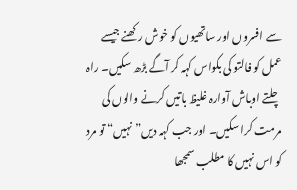سے افسروں اور ساتھیوں کو خوش رکھنے جیسے عمل کو فالتو کی بکواس کہہ کر آگے بڑھ سکیں۔ راہ چلتے اوباش آوارہ غلیظ باتیں کرنے والوں کی مرمت کرا سکیں۔ اور جب کہہ دیں”نہیں“ تو مرد کو اس نہیں کا مطلب سمجھا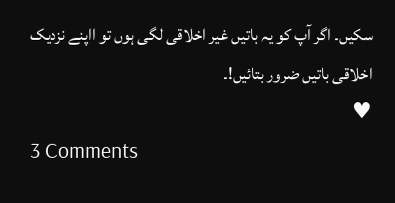سکیں۔ اگر آپ کو یہ باتیں غیر اخلاقی لگی ہوں تو ااپنے نزدیک اخلاقی باتیں ضرور بتائیں!۔
♥
3 Comments